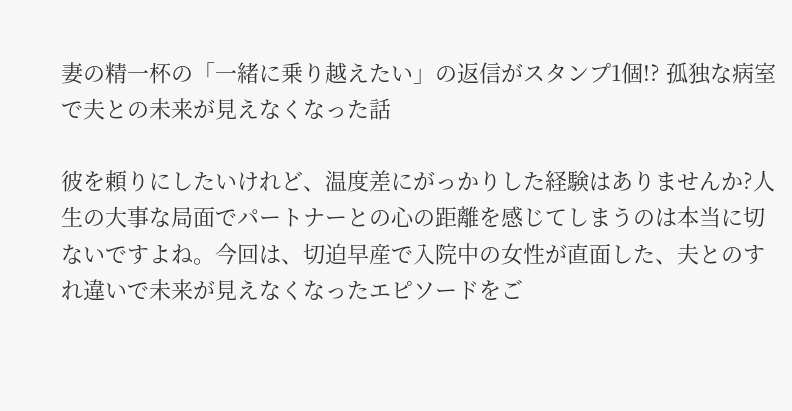妻の精一杯の「一緒に乗り越えたい」の返信がスタンプ1個!? 孤独な病室で夫との未来が見えなくなった話

彼を頼りにしたいけれど、温度差にがっかりした経験はありませんか?人生の大事な局面でパートナーとの心の距離を感じてしまうのは本当に切ないですよね。今回は、切迫早産で入院中の女性が直面した、夫とのすれ違いで未来が見えなくなったエピソードをご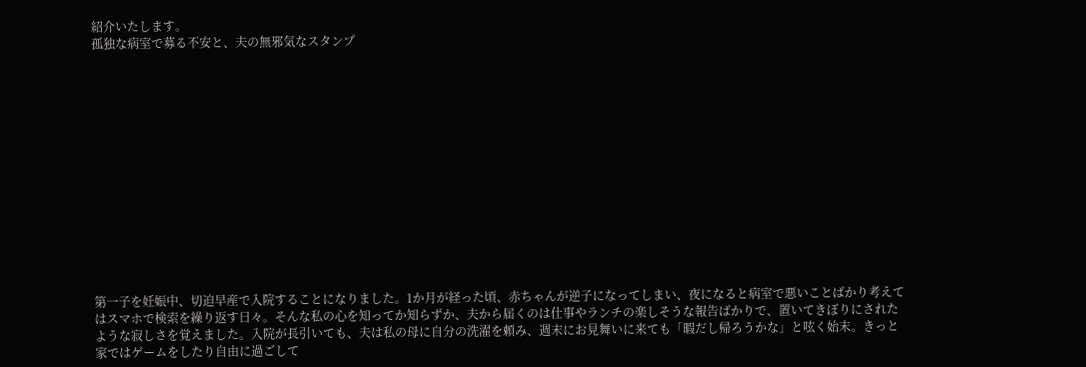紹介いたします。
孤独な病室で募る不安と、夫の無邪気なスタンプ














第一子を妊娠中、切迫早産で入院することになりました。1か月が経った頃、赤ちゃんが逆子になってしまい、夜になると病室で悪いことばかり考えてはスマホで検索を繰り返す日々。そんな私の心を知ってか知らずか、夫から届くのは仕事やランチの楽しそうな報告ばかりで、置いてきぼりにされたような寂しさを覚えました。入院が長引いても、夫は私の母に自分の洗濯を頼み、週末にお見舞いに来ても「暇だし帰ろうかな」と呟く始末。きっと家ではゲームをしたり自由に過ごして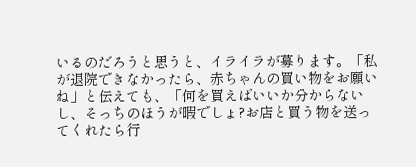いるのだろうと思うと、イライラが募ります。「私が退院できなかったら、赤ちゃんの買い物をお願いね」と伝えても、「何を買えばいいか分からないし、そっちのほうが暇でしょ?お店と買う物を送ってくれたら行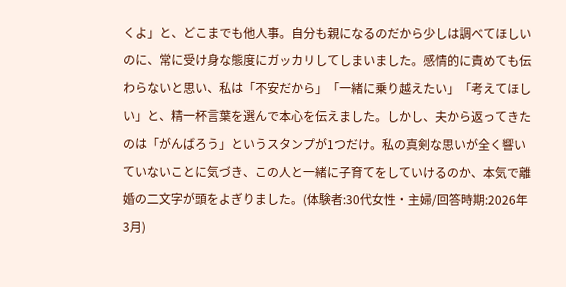くよ」と、どこまでも他人事。自分も親になるのだから少しは調べてほしいのに、常に受け身な態度にガッカリしてしまいました。感情的に責めても伝わらないと思い、私は「不安だから」「一緒に乗り越えたい」「考えてほしい」と、精一杯言葉を選んで本心を伝えました。しかし、夫から返ってきたのは「がんばろう」というスタンプが1つだけ。私の真剣な思いが全く響いていないことに気づき、この人と一緒に子育てをしていけるのか、本気で離婚の二文字が頭をよぎりました。(体験者:30代女性・主婦/回答時期:2026年3月)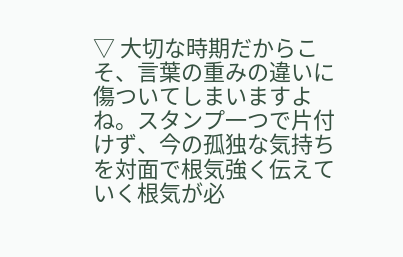▽ 大切な時期だからこそ、言葉の重みの違いに傷ついてしまいますよね。スタンプ一つで片付けず、今の孤独な気持ちを対面で根気強く伝えていく根気が必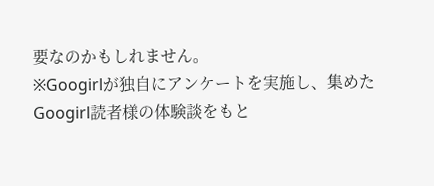要なのかもしれません。
※Googirlが独自にアンケートを実施し、集めたGoogirl読者様の体験談をもと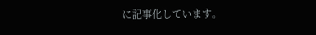に記事化しています。